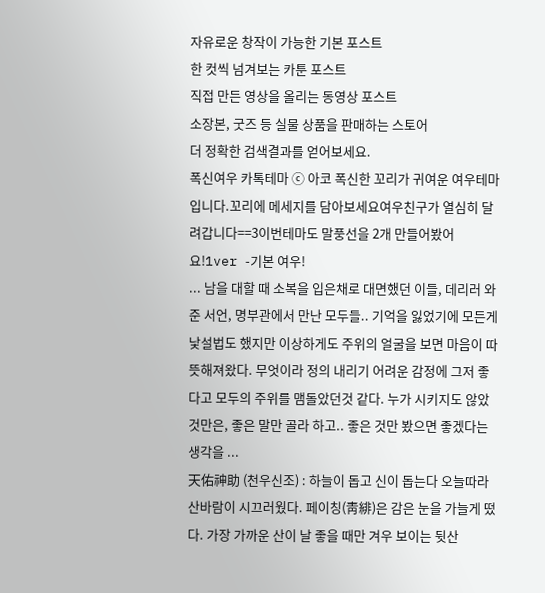자유로운 창작이 가능한 기본 포스트
한 컷씩 넘겨보는 카툰 포스트
직접 만든 영상을 올리는 동영상 포스트
소장본, 굿즈 등 실물 상품을 판매하는 스토어
더 정확한 검색결과를 얻어보세요.
폭신여우 카톡테마 ⓒ 아코 폭신한 꼬리가 귀여운 여우테마입니다.꼬리에 메세지를 담아보세요여우친구가 열심히 달려갑니다==3이번테마도 말풍선을 2개 만들어봤어요!1ver -기본 여우!
... 남을 대할 때 소복을 입은채로 대면했던 이들, 데리러 와준 서언, 명부관에서 만난 모두들.. 기억을 잃었기에 모든게 낯설법도 했지만 이상하게도 주위의 얼굴을 보면 마음이 따뜻해져왔다. 무엇이라 정의 내리기 어려운 감정에 그저 좋다고 모두의 주위를 맴돌았던것 같다. 누가 시키지도 않았것만은, 좋은 말만 골라 하고.. 좋은 것만 봤으면 좋겠다는 생각을 ...
天佑神助 (천우신조) : 하늘이 돕고 신이 돕는다 오늘따라 산바람이 시끄러웠다. 페이칭(靑緋)은 감은 눈을 가늘게 떴다. 가장 가까운 산이 날 좋을 때만 겨우 보이는 뒷산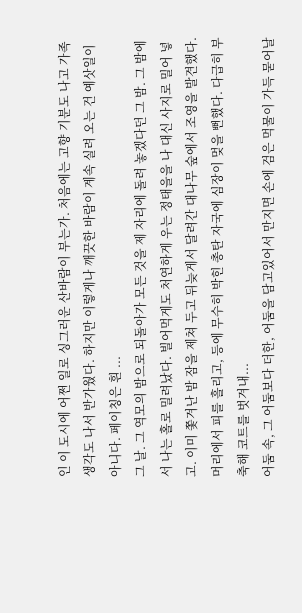인 이 도시에 어쩐 일로 싱그러운 산바람이 부는가. 처음에는 고향 기분도 나고 가족 생각도 나서 반가웠다. 하지만 이렇게나 깨끗한 바람이 계속 실려 오는 건 예삿일이 아니다. 페이칭은 흰 ...
그 날. 그 역모의 밤으로 되돌아가 모든 것을 제 자리에 돌려 놓겠다던 그 밤. 그 밤에서 나는 홀로 밀려났다. 빌어먹게도 처연하게 우는 정태을을 나 대신 사지로 밀어 넣고. 이미 쫓겨난 밤 잠을 제쳐 두고 뒤늦게서 달려간 대나무 숲에서 조영을 발견했다. 머리에서 피를 흘리고, 등에 무수히 박힌 총탄 자국에 심장이 멎을 뻔했다. 다급히 부축해 코트를 벗겨내...
어둠 속, 그 어둠보다 더한, 어둠을 담고있어서 만지면 손에 검은 먹물이 가득 묻어날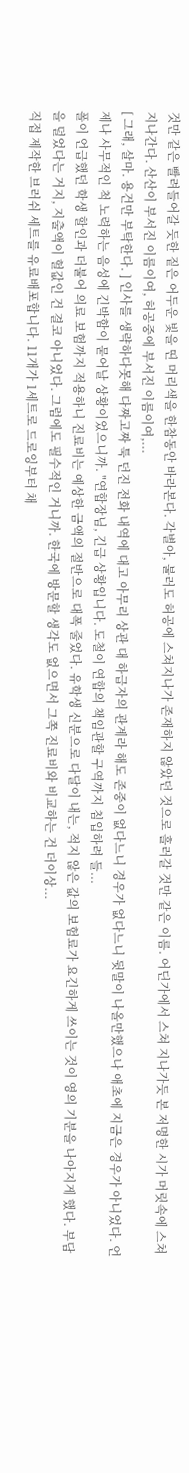것만 같은 빨려들어갈 듯한 짙은 어두운 빛을 띤 머리색을 한참동안 바라본다. 각별아, 불러도 허공에 스쳐지나가 존재하지 않았던 것으로 흘러갈 것만 같은 이름. 어딘가에서 스쳐 지나가듯 본 저명한 시가 머릿속에 스쳐지나간다. 산산이 부서진 이름이여, 허공중에 부서진 이름이여,...
[ 그래, 살마. 용건만 부탁한다. ] 인사를 생략하다못해 다짜고짜 툭 던진 전화 내역에 대고 아무리 상관 대 하급자의 관계라 해도 존중이 없다느니 경우가 없다느니 뒷말이 나올만했으나 애초에 지금은 경우가 아니었다. 언제나 사무적인 척 노력하는 음성에 긴박함이 묻어날 상황이었으니까. "연합장님, 긴급 상황입니다. 도철이 연합의 책임관할 구역까지 침입하려 들...
폴이 언급했던 학생 할인과 더불어 의료 보험까지 적용하니 진료비는 예상한 금액의 절반으로 대폭 줄었다. 유학생 신분으로 다달이 내는, 적지 않은 값의 보험료가 요긴하게 쓰이는 것이 영의 기분을 나아지게 했다. 부담을 덜었다는 거지, 지출액이 헐값인 건 결코 아니었다. 그럼에도 필수적인 거니까. 한국에 방문할 생각도 없으면서 그쪽 진료비와 비교하는 건 더이상...
직접 제작한 브러쉬 세트를 유료배포합니다. 11개가 1세트로 드로잉부터 채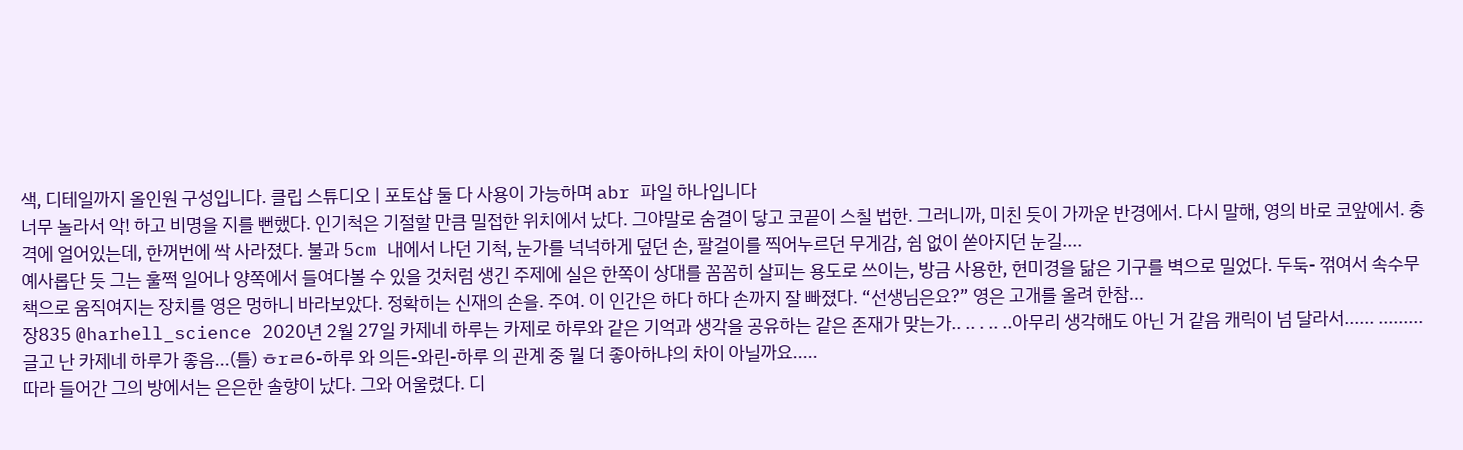색, 디테일까지 올인원 구성입니다. 클립 스튜디오 | 포토샵 둘 다 사용이 가능하며 abr 파일 하나입니다
너무 놀라서 악! 하고 비명을 지를 뻔했다. 인기척은 기절할 만큼 밀접한 위치에서 났다. 그야말로 숨결이 닿고 코끝이 스칠 법한. 그러니까, 미친 듯이 가까운 반경에서. 다시 말해, 영의 바로 코앞에서. 충격에 얼어있는데, 한꺼번에 싹 사라졌다. 불과 5cm 내에서 나던 기척, 눈가를 넉넉하게 덮던 손, 팔걸이를 찍어누르던 무게감, 쉼 없이 쏟아지던 눈길....
예사롭단 듯 그는 훌쩍 일어나 양쪽에서 들여다볼 수 있을 것처럼 생긴 주제에 실은 한쪽이 상대를 꼼꼼히 살피는 용도로 쓰이는, 방금 사용한, 현미경을 닮은 기구를 벽으로 밀었다. 두둑- 꺾여서 속수무책으로 움직여지는 장치를 영은 멍하니 바라보았다. 정확히는 신재의 손을. 주여. 이 인간은 하다 하다 손까지 잘 빠졌다. “선생님은요?” 영은 고개를 올려 한참...
장835 @harhell_science 2020년 2월 27일 카제네 하루는 카제로 하루와 같은 기억과 생각을 공유하는 같은 존재가 맞는가.. .. . .. ..아무리 생각해도 아닌 거 같음 캐릭이 넘 달라서...... ......... 글고 난 카제네 하루가 좋음...(틀) ㅎrㄹ6-하루 와 의든-와린-하루 의 관계 중 뭘 더 좋아하냐의 차이 아닐까요.....
따라 들어간 그의 방에서는 은은한 솔향이 났다. 그와 어울렸다. 디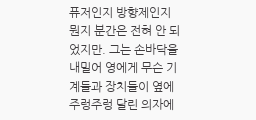퓨저인지 방향제인지 뭔지 분간은 전혀 안 되었지만. 그는 손바닥을 내밀어 영에게 무슨 기계들과 장치들이 옆에 주렁주렁 달린 의자에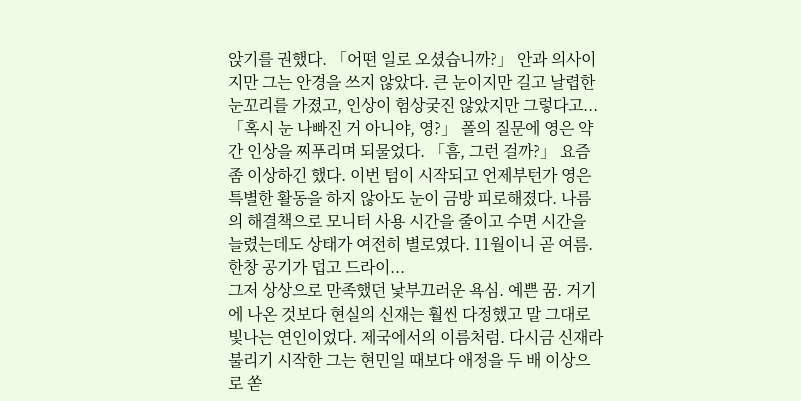앉기를 권했다. 「어떤 일로 오셨습니까?」 안과 의사이지만 그는 안경을 쓰지 않았다. 큰 눈이지만 길고 날렵한 눈꼬리를 가졌고, 인상이 험상궂진 않았지만 그렇다고...
「혹시 눈 나빠진 거 아니야, 영?」 폴의 질문에 영은 약간 인상을 찌푸리며 되물었다. 「흠, 그런 걸까?」 요즘 좀 이상하긴 했다. 이번 텀이 시작되고 언제부턴가 영은 특별한 활동을 하지 않아도 눈이 금방 피로해졌다. 나름의 해결책으로 모니터 사용 시간을 줄이고 수면 시간을 늘렸는데도 상태가 여전히 별로였다. 11월이니 곧 여름. 한창 공기가 덥고 드라이...
그저 상상으로 만족했던 낯부끄러운 욕심. 예쁜 꿈. 거기에 나온 것보다 현실의 신재는 훨씬 다정했고 말 그대로 빛나는 연인이었다. 제국에서의 이름처럼. 다시금 신재라 불리기 시작한 그는 현민일 때보다 애정을 두 배 이상으로 쏟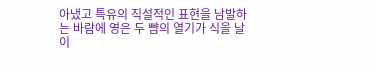아냈고 특유의 직설적인 표현을 남발하는 바람에 영은 두 뺨의 열기가 식을 날이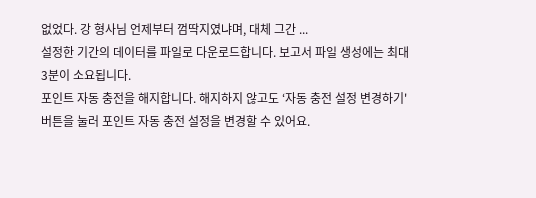없었다. 강 형사님 언제부터 껌딱지였냐며, 대체 그간 ...
설정한 기간의 데이터를 파일로 다운로드합니다. 보고서 파일 생성에는 최대 3분이 소요됩니다.
포인트 자동 충전을 해지합니다. 해지하지 않고도 ‘자동 충전 설정 변경하기' 버튼을 눌러 포인트 자동 충전 설정을 변경할 수 있어요.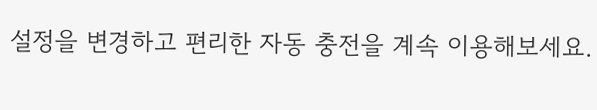설정을 변경하고 편리한 자동 충전을 계속 이용해보세요.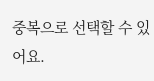중복으로 선택할 수 있어요.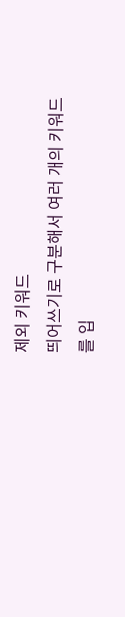제외 키워드
띄어쓰기로 구분해서 여러 개의 키워드를 입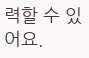력할 수 있어요.